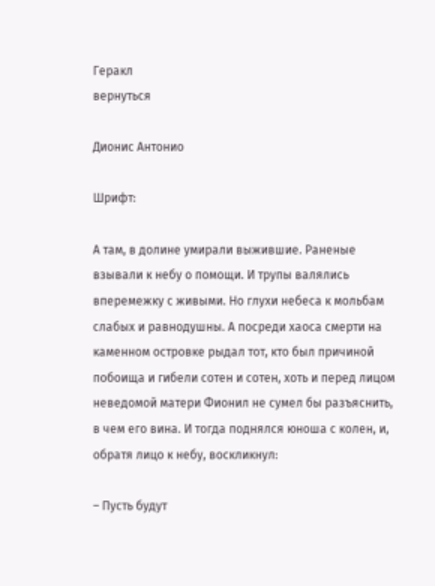Геракл
вернуться

Дионис Антонио

Шрифт:

А там, в долине умирали выжившие. Раненые взывали к небу о помощи. И трупы валялись вперемежку с живыми. Но глухи небеса к мольбам слабых и равнодушны. А посреди хаоса смерти на каменном островке рыдал тот, кто был причиной побоища и гибели сотен и сотен, хоть и перед лицом неведомой матери Фионил не сумел бы разъяснить, в чем его вина. И тогда поднялся юноша с колен, и, обратя лицо к небу, воскликнул:

– Пусть будут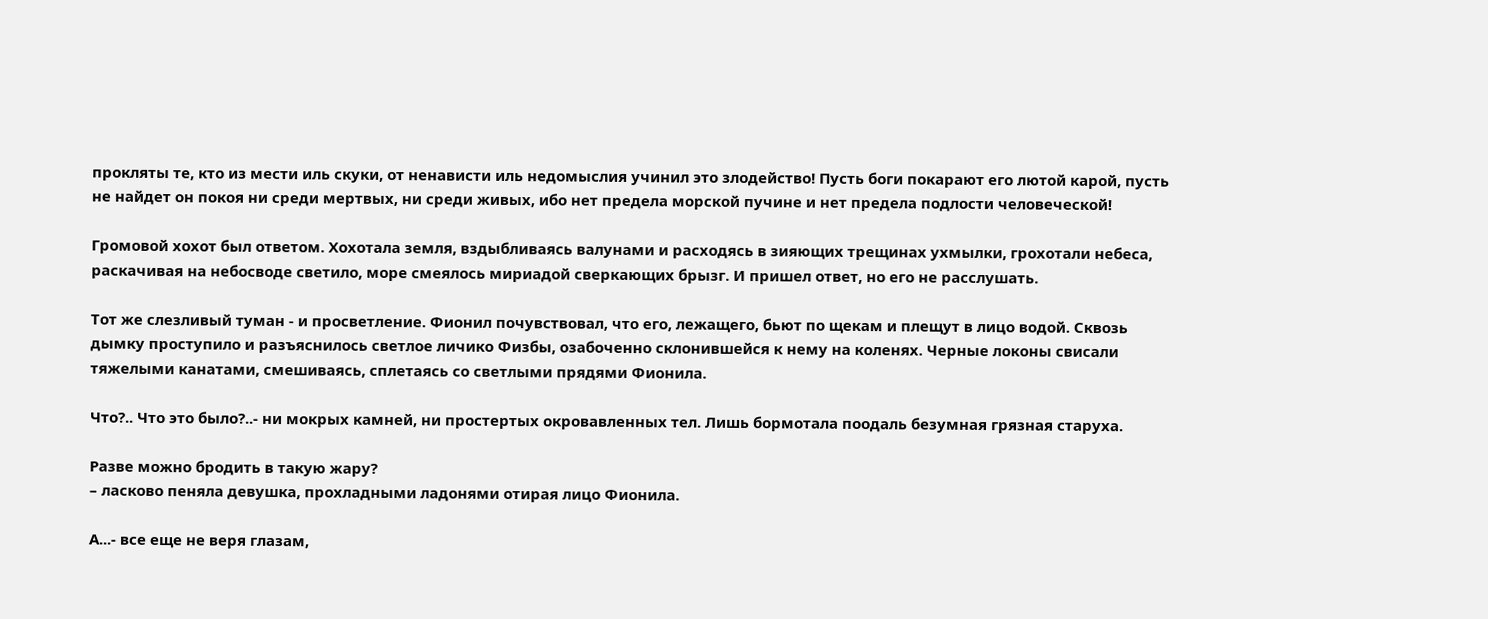прокляты те, кто из мести иль скуки, от ненависти иль недомыслия учинил это злодейство! Пусть боги покарают его лютой карой, пусть не найдет он покоя ни среди мертвых, ни среди живых, ибо нет предела морской пучине и нет предела подлости человеческой!

Громовой хохот был ответом. Хохотала земля, вздыбливаясь валунами и расходясь в зияющих трещинах ухмылки, грохотали небеса, раскачивая на небосводе светило, море смеялось мириадой сверкающих брызг. И пришел ответ, но его не расслушать.

Тот же слезливый туман - и просветление. Фионил почувствовал, что его, лежащего, бьют по щекам и плещут в лицо водой. Сквозь дымку проступило и разъяснилось светлое личико Физбы, озабоченно склонившейся к нему на коленях. Черные локоны свисали тяжелыми канатами, смешиваясь, сплетаясь со светлыми прядями Фионила.

Что?.. Что это было?..- ни мокрых камней, ни простертых окровавленных тел. Лишь бормотала поодаль безумная грязная старуха.

Разве можно бродить в такую жару?
– ласково пеняла девушка, прохладными ладонями отирая лицо Фионила.

А...- все еще не веря глазам,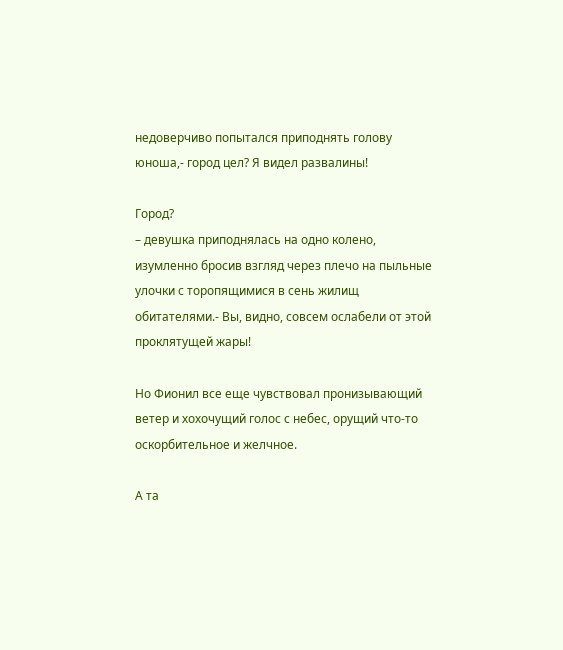недоверчиво попытался приподнять голову юноша,- город цел? Я видел развалины!

Город?
– девушка приподнялась на одно колено, изумленно бросив взгляд через плечо на пыльные улочки с торопящимися в сень жилищ обитателями.- Вы, видно, совсем ослабели от этой проклятущей жары!

Но Фионил все еще чувствовал пронизывающий ветер и хохочущий голос с небес, орущий что-то оскорбительное и желчное.

А та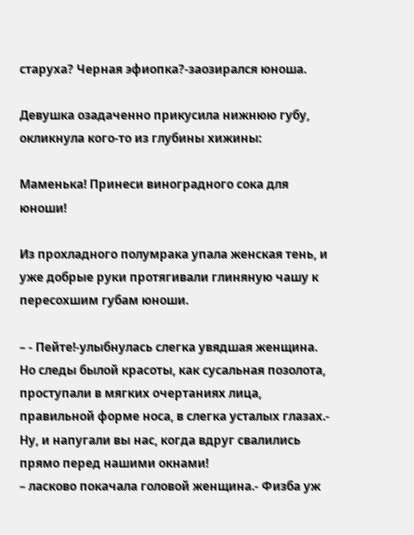старуха? Черная эфиопка?-заозирался юноша.

Девушка озадаченно прикусила нижнюю губу, окликнула кого-то из глубины хижины:

Маменька! Принеси виноградного сока для юноши!

Из прохладного полумрака упала женская тень, и уже добрые руки протягивали глиняную чашу к пересохшим губам юноши.

– - Пейте!-улыбнулась слегка увядшая женщина. Но следы былой красоты, как сусальная позолота, проступали в мягких очертаниях лица, правильной форме носа, в слегка усталых глазах.- Ну, и напугали вы нас, когда вдруг свалились прямо перед нашими окнами!
– ласково покачала головой женщина.- Физба уж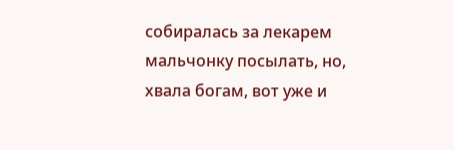собиралась за лекарем мальчонку посылать, но, хвала богам, вот уже и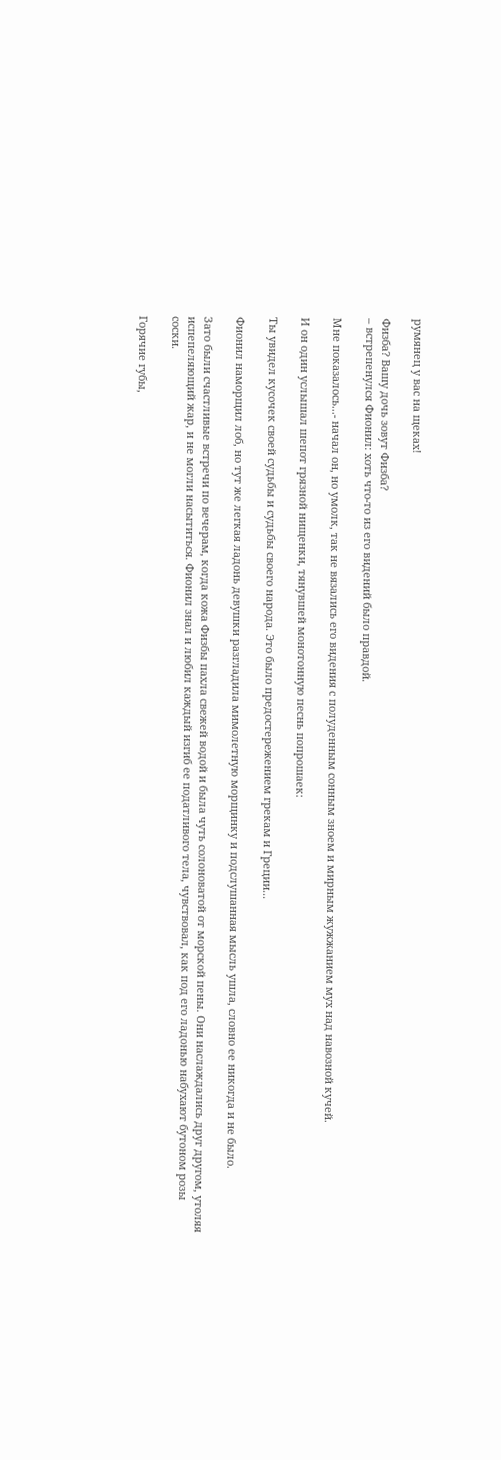румянец у вас на щеках!

Физба? Вашу дочь зовут Физба?
– встрепенулся Фионил: хоть что-то из его видений было правдой.

Мне показалось...- начал он, но умолк, так не вязались его видения с полуденным сонным зноем и мирным жужжанием мух над навозной кучей.

И он один услышал шепот грязной нищенки, тянувшей монотонную песнь попрошаек:

Ты увидел кусочек своей судьбы и судьбы своего народа. Это было предостережением грекам и Греции...

Фионил наморщил лоб, но тут же легкая ладонь девушки разгладила мимолетную морщинку и подслушанная мысль ушла, словно ее никогда и не было.

Зато были счастливые встречи по вечерам, когда кожа Физбы пахла свежей водой и была чуть солоноватой от морской пены. Они наслаждались друг другом, утоляя испепеляющий жар, и не могли насытиться. Фионил знал и любил каждый изгиб ее податливого тела, чувствовал, как под его ладонью набухают бутоном розы соски.

Горячие губы,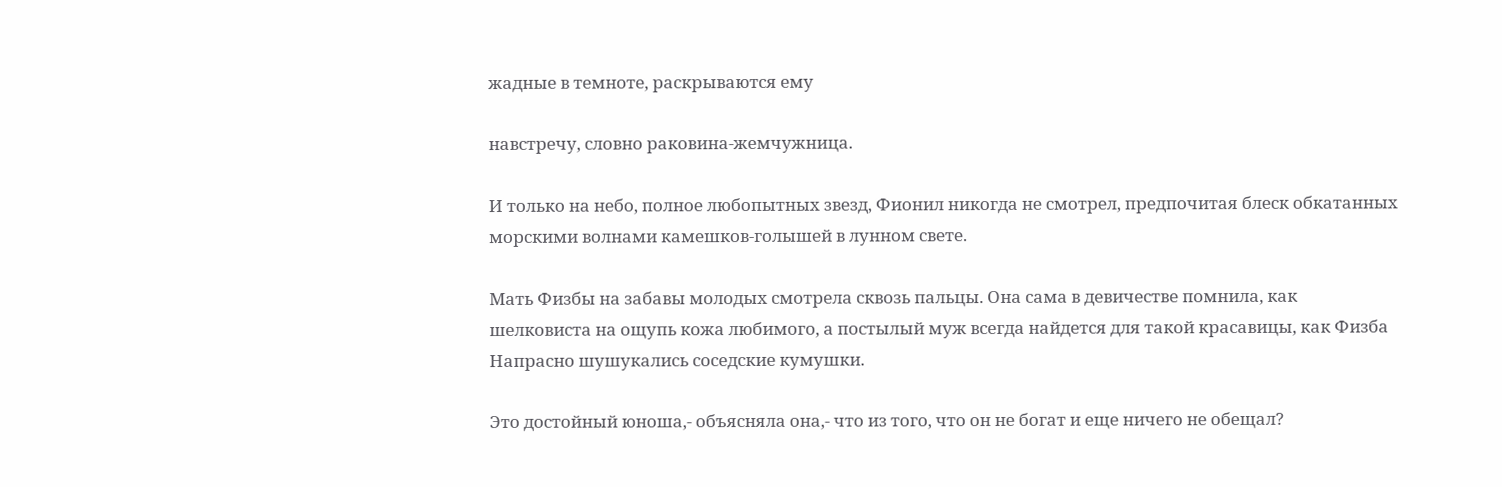жадные в темноте, раскрываются ему

навстречу, словно раковина-жемчужница.

И только на небо, полное любопытных звезд, Фионил никогда не смотрел, предпочитая блеск обкатанных морскими волнами камешков-голышей в лунном свете.

Мать Физбы на забавы молодых смотрела сквозь пальцы. Она сама в девичестве помнила, как шелковиста на ощупь кожа любимого, а постылый муж всегда найдется для такой красавицы, как Физба Напрасно шушукались соседские кумушки.

Это достойный юноша,- объясняла она,- что из того, что он не богат и еще ничего не обещал?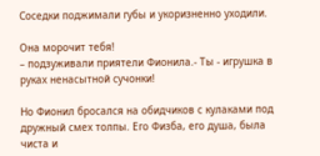Соседки поджимали губы и укоризненно уходили.

Она морочит тебя!
– подзуживали приятели Фионила.- Ты - игрушка в руках ненасытной сучонки!

Но Фионил бросался на обидчиков с кулаками под дружный смех толпы. Его Физба, его душа, была чиста и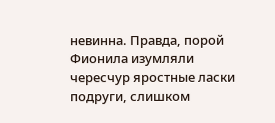невинна. Правда, порой Фионила изумляли чересчур яростные ласки подруги, слишком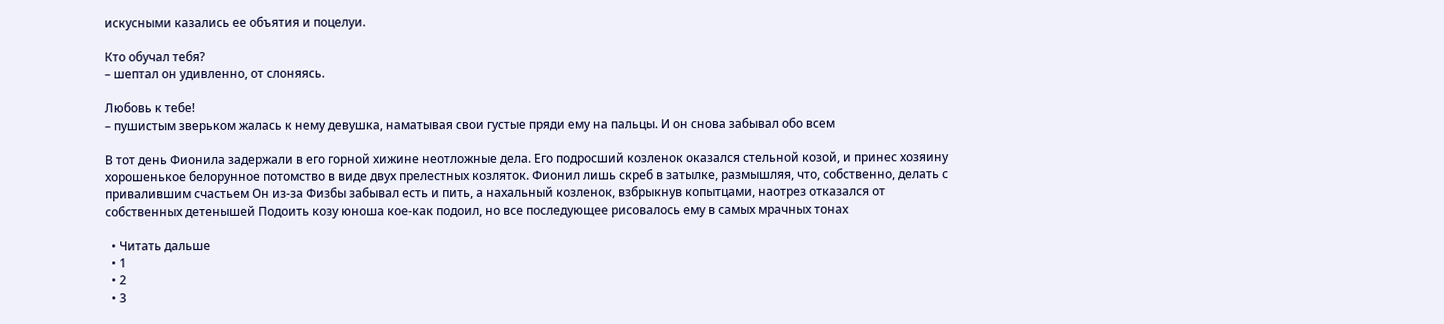искусными казались ее объятия и поцелуи.

Кто обучал тебя?
– шептал он удивленно, от слоняясь.

Любовь к тебе!
– пушистым зверьком жалась к нему девушка, наматывая свои густые пряди ему на пальцы. И он снова забывал обо всем

В тот день Фионила задержали в его горной хижине неотложные дела. Его подросший козленок оказался стельной козой, и принес хозяину хорошенькое белорунное потомство в виде двух прелестных козляток. Фионил лишь скреб в затылке, размышляя, что, собственно, делать с привалившим счастьем Он из-за Физбы забывал есть и пить, а нахальный козленок, взбрыкнув копытцами, наотрез отказался от собственных детенышей Подоить козу юноша кое-как подоил, но все последующее рисовалось ему в самых мрачных тонах

  • Читать дальше
  • 1
  • 2
  • 3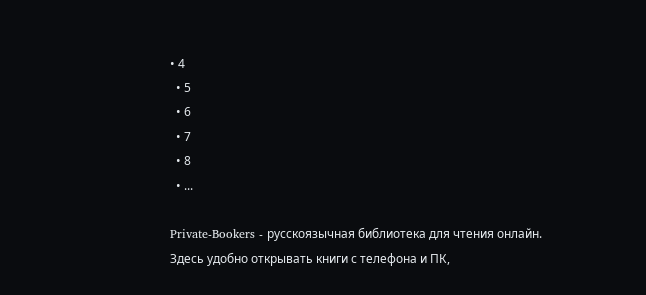• 4
  • 5
  • 6
  • 7
  • 8
  • ...

Private-Bookers - русскоязычная библиотека для чтения онлайн. Здесь удобно открывать книги с телефона и ПК,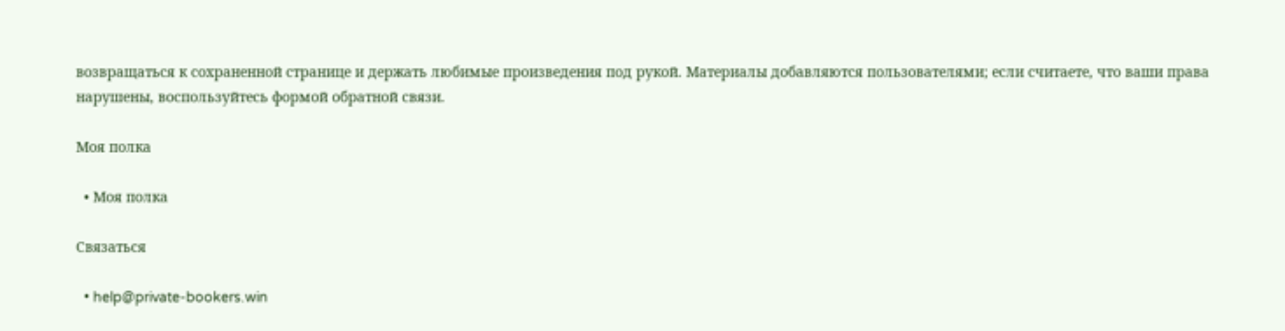возвращаться к сохраненной странице и держать любимые произведения под рукой. Материалы добавляются пользователями; если считаете, что ваши права нарушены, воспользуйтесь формой обратной связи.

Моя полка

  • Моя полка

Связаться

  • help@private-bookers.win